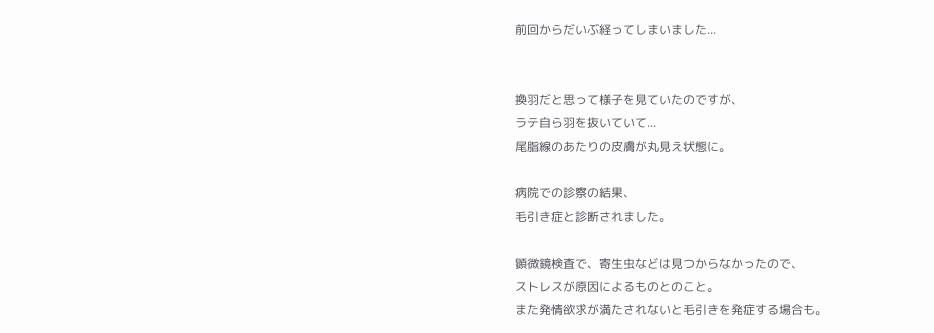前回からだいぶ経ってしまいました...


換羽だと思って様子を見ていたのですが、
ラテ自ら羽を抜いていて...
尾脂線のあたりの皮膚が丸見え状態に。

病院での診察の結果、
毛引き症と診断されました。

顕微鏡検査で、寄生虫などは見つからなかったので、
ストレスが原因によるものとのこと。
また発情欲求が満たされないと毛引きを発症する場合も。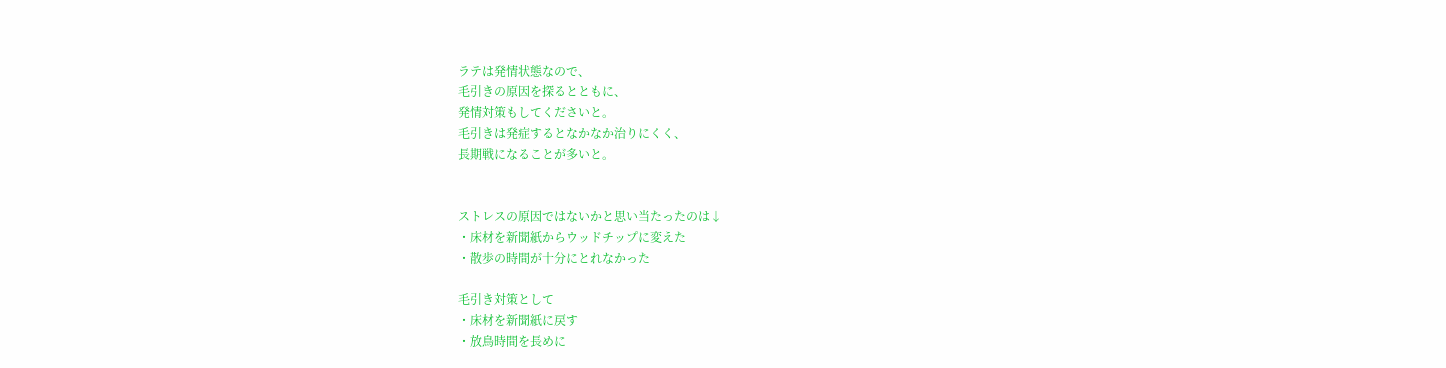ラテは発情状態なので、
毛引きの原因を探るとともに、
発情対策もしてくださいと。
毛引きは発症するとなかなか治りにくく、
長期戦になることが多いと。


ストレスの原因ではないかと思い当たったのは↓
・床材を新聞紙からウッドチップに変えた
・散歩の時間が十分にとれなかった

毛引き対策として
・床材を新聞紙に戻す
・放鳥時間を長めに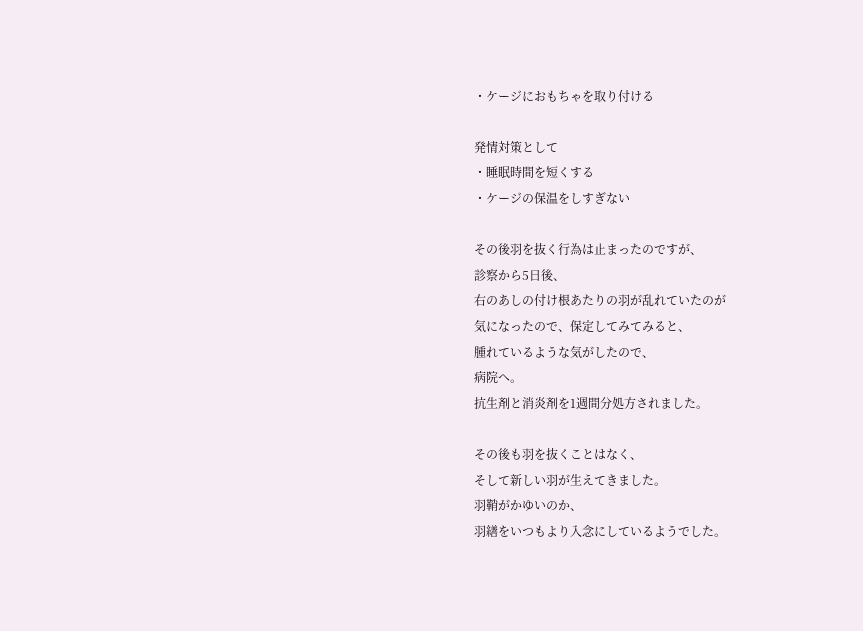・ケージにおもちゃを取り付ける

発情対策として
・睡眠時間を短くする
・ケージの保温をしすぎない

その後羽を抜く行為は止まったのですが、
診察から5日後、
右のあしの付け根あたりの羽が乱れていたのが
気になったので、保定してみてみると、
腫れているような気がしたので、
病院へ。
抗生剤と消炎剤を1週間分処方されました。

その後も羽を抜くことはなく、
そして新しい羽が生えてきました。
羽鞘がかゆいのか、
羽繕をいつもより入念にしているようでした。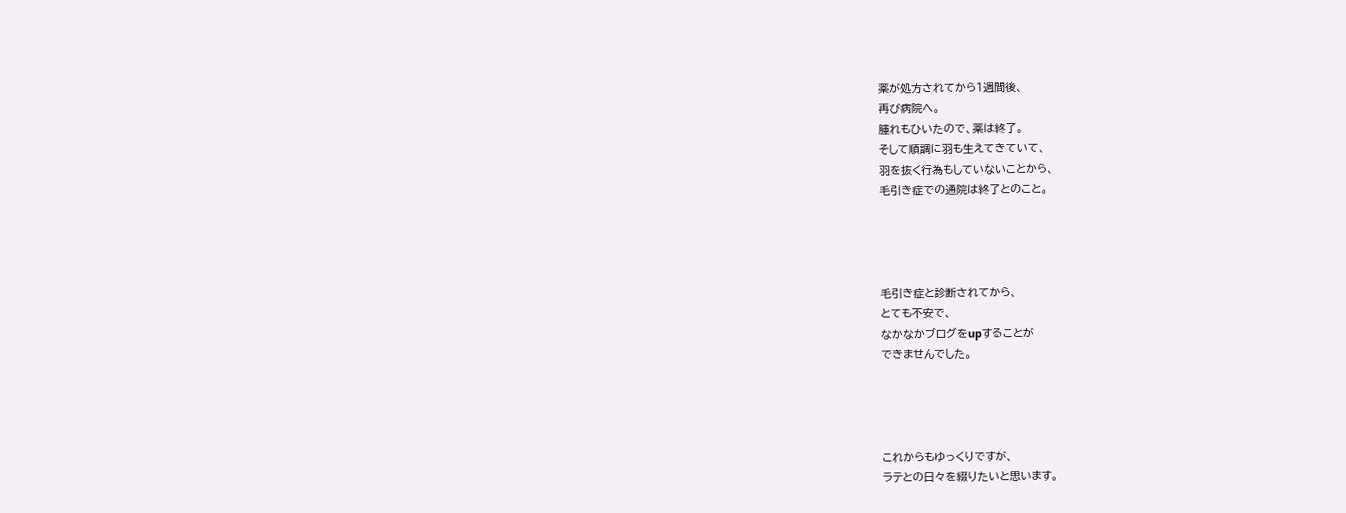薬が処方されてから1週間後、
再び病院へ。
腫れもひいたので、薬は終了。
そして順調に羽も生えてきていて、
羽を抜く行為もしていないことから、
毛引き症での通院は終了とのこと。




毛引き症と診断されてから、
とても不安で、
なかなかブログをupすることが
できませんでした。




これからもゆっくりですが、
ラテとの日々を綴りたいと思います。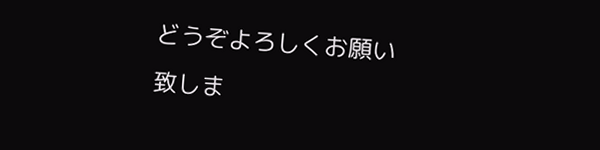どうぞよろしくお願い致しま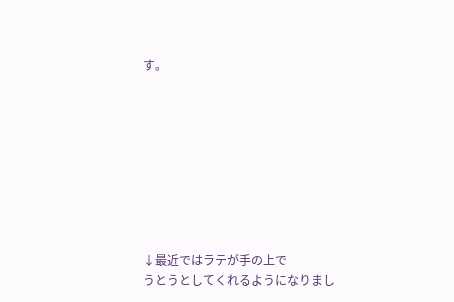す。









↓最近ではラテが手の上で
うとうとしてくれるようになりまし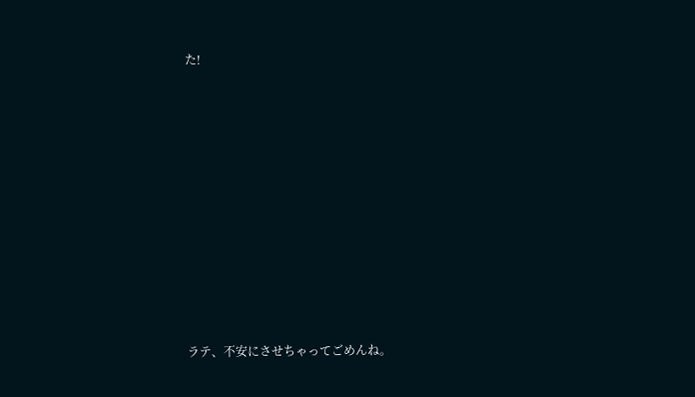た!











ラテ、不安にさせちゃってごめんね。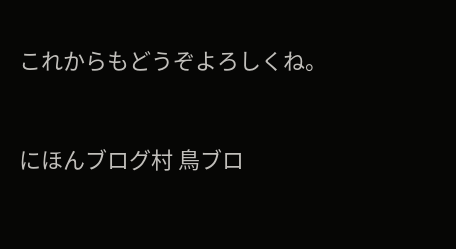これからもどうぞよろしくね。


にほんブログ村 鳥ブロ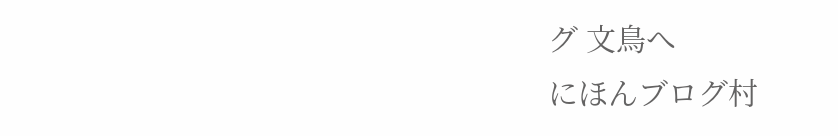グ 文鳥へ
にほんブログ村